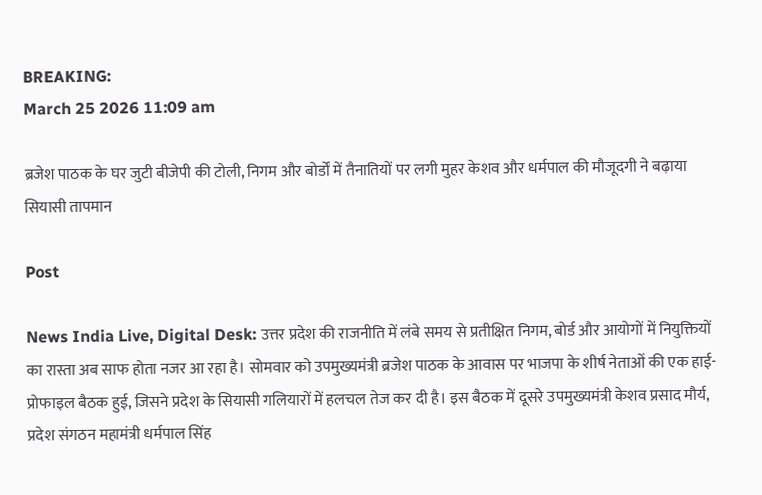BREAKING:
March 25 2026 11:09 am

ब्रजेश पाठक के घर जुटी बीजेपी की टोली, निगम और बोर्डों में तैनातियों पर लगी मुहर केशव और धर्मपाल की मौजूदगी ने बढ़ाया सियासी तापमान

Post

News India Live, Digital Desk: उत्तर प्रदेश की राजनीति में लंबे समय से प्रतीक्षित निगम, बोर्ड और आयोगों में नियुक्तियों का रास्ता अब साफ होता नजर आ रहा है। सोमवार को उपमुख्यमंत्री ब्रजेश पाठक के आवास पर भाजपा के शीर्ष नेताओं की एक हाई-प्रोफाइल बैठक हुई, जिसने प्रदेश के सियासी गलियारों में हलचल तेज कर दी है। इस बैठक में दूसरे उपमुख्यमंत्री केशव प्रसाद मौर्य, प्रदेश संगठन महामंत्री धर्मपाल सिंह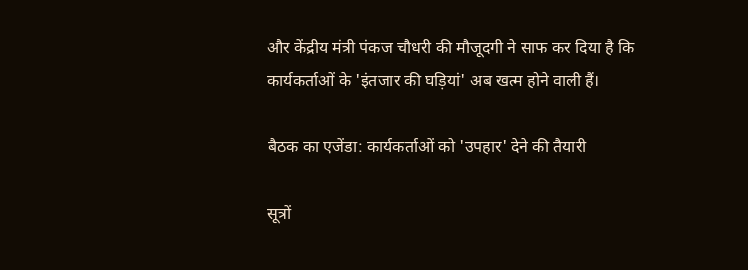और केंद्रीय मंत्री पंकज चौधरी की मौजूदगी ने साफ कर दिया है कि कार्यकर्ताओं के 'इंतजार की घड़ियां' अब खत्म होने वाली हैं।

बैठक का एजेंडा: कार्यकर्ताओं को 'उपहार' देने की तैयारी

सूत्रों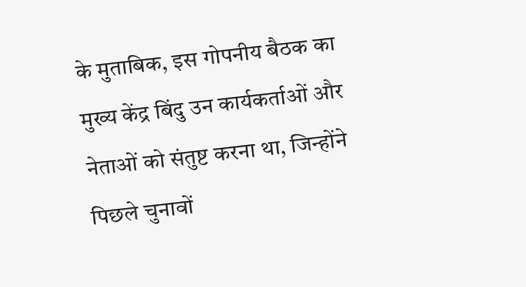के मुताबिक, इस गोपनीय बैठक का मुख्य केंद्र बिंदु उन कार्यकर्ताओं और नेताओं को संतुष्ट करना था, जिन्होंने पिछले चुनावों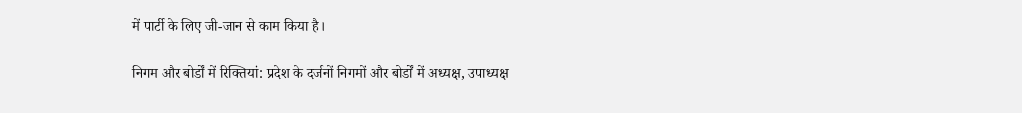में पार्टी के लिए जी-जान से काम किया है।

निगम और बोर्डों में रिक्तियां: प्रदेश के दर्जनों निगमों और बोर्डों में अध्यक्ष, उपाध्यक्ष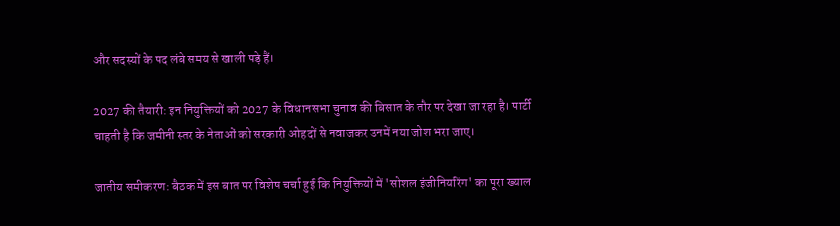और सदस्यों के पद लंबे समय से खाली पड़े हैं।

2027 की तैयारी: इन नियुक्तियों को 2027 के विधानसभा चुनाव की बिसात के तौर पर देखा जा रहा है। पार्टी चाहती है कि जमीनी स्तर के नेताओं को सरकारी ओहदों से नवाजकर उनमें नया जोश भरा जाए।

जातीय समीकरण: बैठक में इस बात पर विशेष चर्चा हुई कि नियुक्तियों में 'सोशल इंजीनियरिंग' का पूरा ख्याल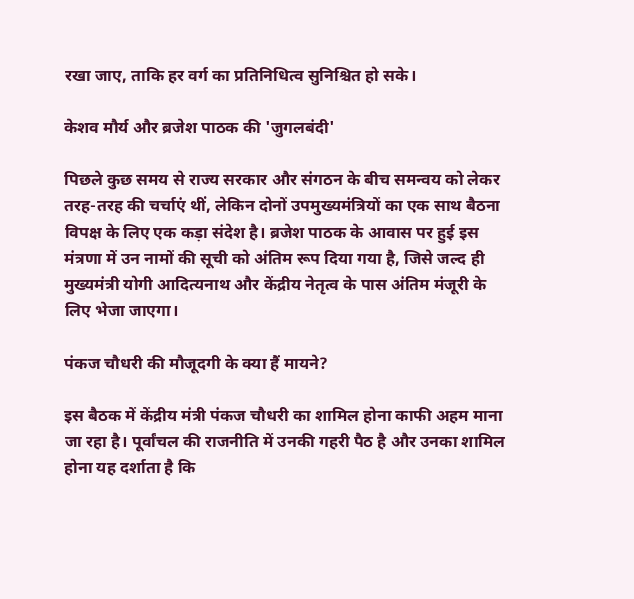रखा जाए, ताकि हर वर्ग का प्रतिनिधित्व सुनिश्चित हो सके।

केशव मौर्य और ब्रजेश पाठक की 'जुगलबंदी'

पिछले कुछ समय से राज्य सरकार और संगठन के बीच समन्वय को लेकर तरह-तरह की चर्चाएं थीं, लेकिन दोनों उपमुख्यमंत्रियों का एक साथ बैठना विपक्ष के लिए एक कड़ा संदेश है। ब्रजेश पाठक के आवास पर हुई इस मंत्रणा में उन नामों की सूची को अंतिम रूप दिया गया है, जिसे जल्द ही मुख्यमंत्री योगी आदित्यनाथ और केंद्रीय नेतृत्व के पास अंतिम मंजूरी के लिए भेजा जाएगा।

पंकज चौधरी की मौजूदगी के क्या हैं मायने?

इस बैठक में केंद्रीय मंत्री पंकज चौधरी का शामिल होना काफी अहम माना जा रहा है। पूर्वांचल की राजनीति में उनकी गहरी पैठ है और उनका शामिल होना यह दर्शाता है कि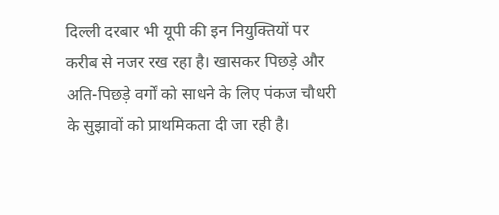दिल्ली दरबार भी यूपी की इन नियुक्तियों पर करीब से नजर रख रहा है। खासकर पिछड़े और अति-पिछड़े वर्गों को साधने के लिए पंकज चौधरी के सुझावों को प्राथमिकता दी जा रही है।